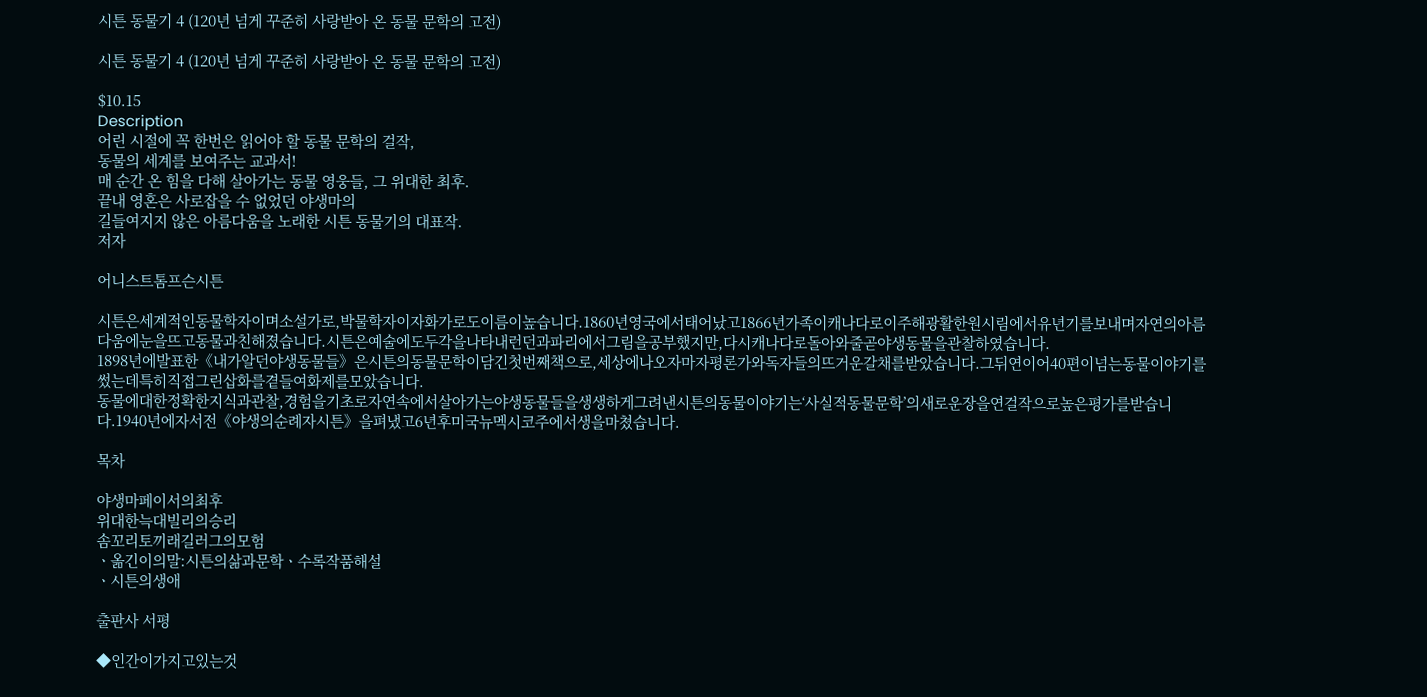시튼 동물기 4 (120년 넘게 꾸준히 사랑받아 온 동물 문학의 고전)

시튼 동물기 4 (120년 넘게 꾸준히 사랑받아 온 동물 문학의 고전)

$10.15
Description
어린 시절에 꼭 한번은 읽어야 할 동물 문학의 걸작,
동물의 세계를 보여주는 교과서!
매 순간 온 힘을 다해 살아가는 동물 영웅들, 그 위대한 최후.
끝내 영혼은 사로잡을 수 없었던 야생마의
길들여지지 않은 아름다움을 노래한 시튼 동물기의 대표작.
저자

어니스트톰프슨시튼

시튼은세계적인동물학자이며소설가로,박물학자이자화가로도이름이높습니다.1860년영국에서태어났고1866년가족이캐나다로이주해광활한원시림에서유년기를보내며자연의아름다움에눈을뜨고동물과친해졌습니다.시튼은예술에도두각을나타내런던과파리에서그림을공부했지만,다시캐나다로돌아와줄곧야생동물을관찰하였습니다.
1898년에발표한《내가알던야생동물들》은시튼의동물문학이담긴첫번째책으로,세상에나오자마자평론가와독자들의뜨거운갈채를받았습니다.그뒤연이어40편이넘는동물이야기를썼는데특히직접그린삽화를곁들여화제를모았습니다.
동물에대한정확한지식과관찰,경험을기초로자연속에서살아가는야생동물들을생생하게그려낸시튼의동물이야기는‘사실적동물문학’의새로운장을연걸작으로높은평가를받습니다.1940년에자서전《야생의순례자시튼》을펴냈고6년후미국뉴멕시코주에서생을마쳤습니다.

목차

야생마페이서의최후
위대한늑대빌리의승리
솜꼬리토끼래길러그의모험
ㆍ옮긴이의말:시튼의삶과문학ㆍ수록작품해설
ㆍ시튼의생애

출판사 서평

◆인간이가지고있는것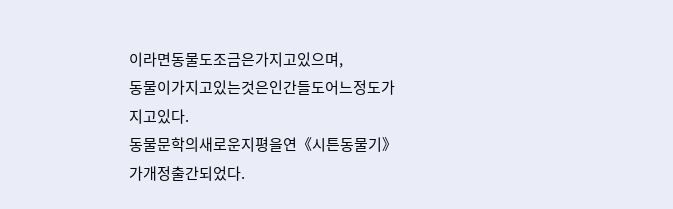이라면동물도조금은가지고있으며,
동물이가지고있는것은인간들도어느정도가지고있다.
동물문학의새로운지평을연《시튼동물기》가개정출간되었다.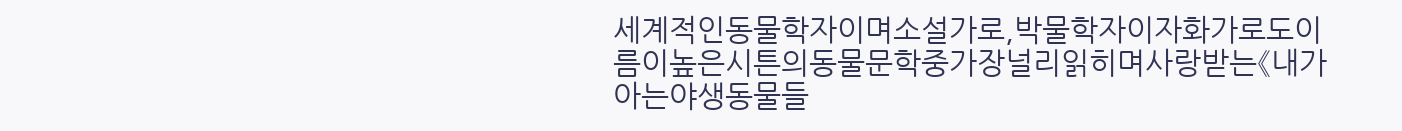세계적인동물학자이며소설가로,박물학자이자화가로도이름이높은시튼의동물문학중가장널리읽히며사랑받는《내가아는야생동물들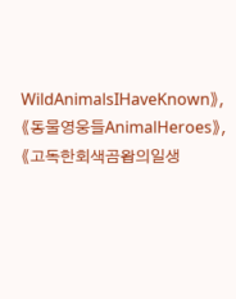WildAnimalsIHaveKnown》,《동물영웅들AnimalHeroes》,《고독한회색곰왑의일생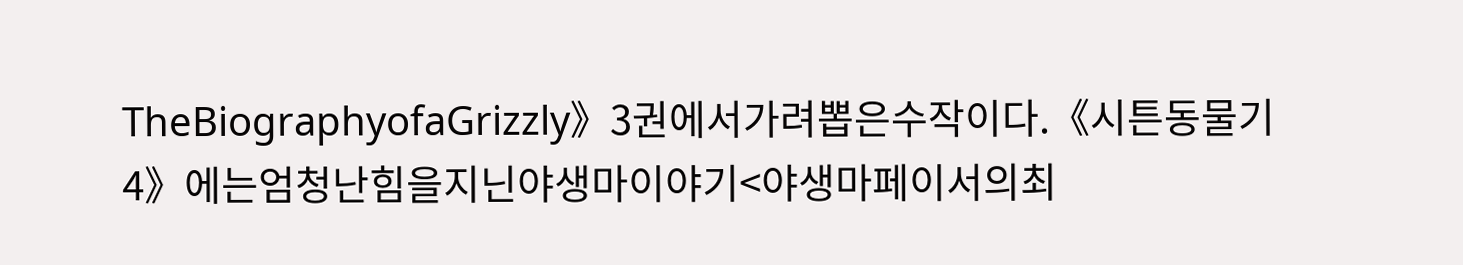TheBiographyofaGrizzly》3권에서가려뽑은수작이다.《시튼동물기4》에는엄청난힘을지닌야생마이야기<야생마페이서의최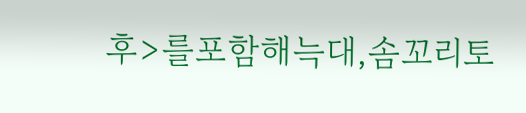후>를포함해늑대,솜꼬리토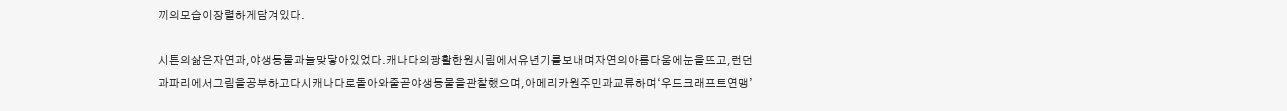끼의모습이장렬하게담겨있다.

시튼의삶은자연과,야생동물과늘맞닿아있었다.캐나다의광활한원시림에서유년기를보내며자연의아름다움에눈을뜨고,런던과파리에서그림을공부하고다시캐나다로돌아와줄곧야생동물을관찰했으며,아메리카원주민과교류하며‘우드크래프트연맹’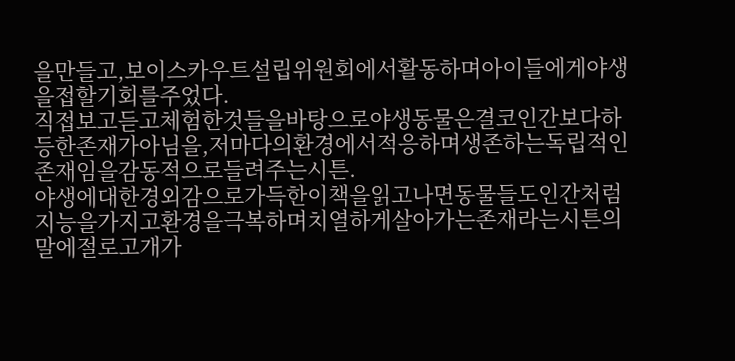을만들고,보이스카우트설립위원회에서활동하며아이들에게야생을접할기회를주었다.
직접보고듣고체험한것들을바탕으로야생동물은결코인간보다하등한존재가아님을,저마다의환경에서적응하며생존하는독립적인존재임을감동적으로들려주는시튼.
야생에대한경외감으로가득한이책을읽고나면동물들도인간처럼지능을가지고환경을극복하며치열하게살아가는존재라는시튼의말에절로고개가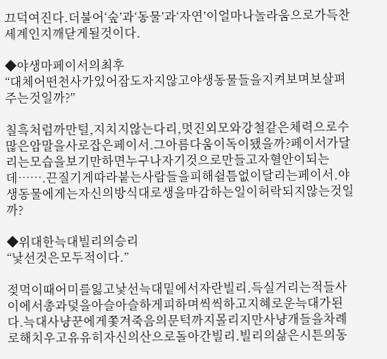끄덕여진다.더불어‘숲’과‘동물’과‘자연’이얼마나놀라움으로가득찬세계인지깨닫게될것이다.

◆야생마페이서의최후
“대체어떤천사가있어잠도자지않고야생동물들을지켜보며보살펴주는것일까?”

칠흑처럼까만털,지치지않는다리,멋진외모와강철같은체력으로수많은암말을사로잡은페이서.그아름다움이독이됐을까?페이서가달리는모습을보기만하면누구나자기것으로만들고자혈안이되는데…….끈질기게따라붙는사람들을피해쉴틈없이달리는페이서.야생동물에게는자신의방식대로생을마감하는일이허락되지않는것일까?

◆위대한늑대빌리의승리
“낯선것은모두적이다.”

젖먹이때어미를잃고낯선늑대밑에서자란빌리.득실거리는적들사이에서총과덫을아슬아슬하게피하며씩씩하고지혜로운늑대가된다.늑대사냥꾼에게쫓겨죽음의문턱까지몰리지만사냥개들을차례로해치우고유유히자신의산으로돌아간빌리.빌리의삶은시튼의동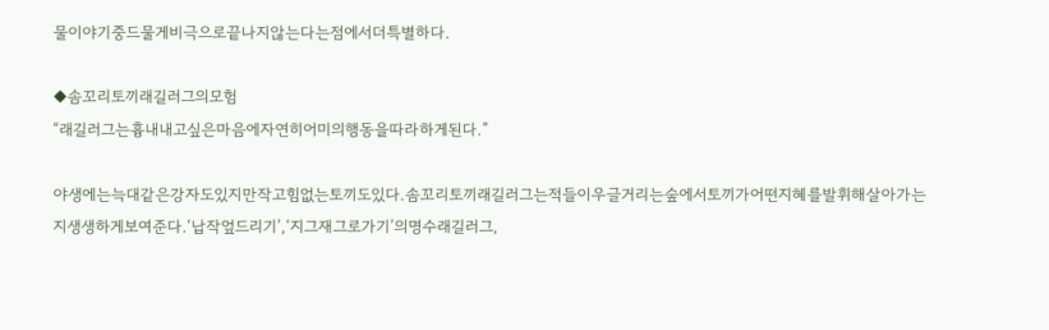물이야기중드물게비극으로끝나지않는다는점에서더특별하다.

◆솜꼬리토끼래길러그의모험
“래길러그는흉내내고싶은마음에자연히어미의행동을따라하게된다.”

야생에는늑대같은강자도있지만작고힘없는토끼도있다.솜꼬리토끼래길러그는적들이우글거리는숲에서토끼가어떤지혜를발휘해살아가는지생생하게보여준다.‘납작엎드리기’,‘지그재그로가기’의명수래길러그,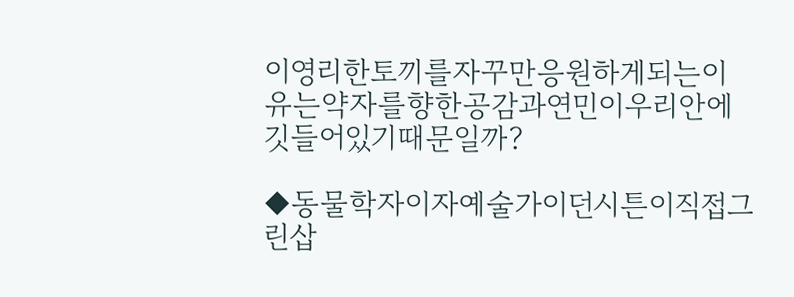이영리한토끼를자꾸만응원하게되는이유는약자를향한공감과연민이우리안에깃들어있기때문일까?

◆동물학자이자예술가이던시튼이직접그린삽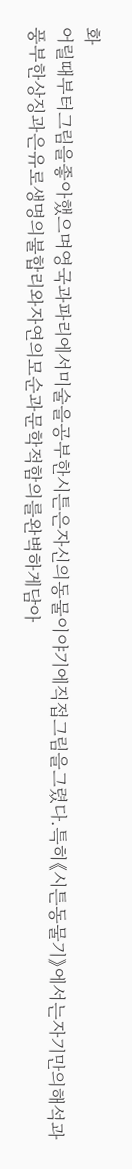화
어릴때부터그림을좋아했으며영국과파리에서미술을공부한시튼은자신의동물이야기에직접그림을그렸다.특히《시튼동물기》에서는자기만의해석과풍부한상징과은유로생명의불합리와자연의모순과문학적함의를완벽하게담아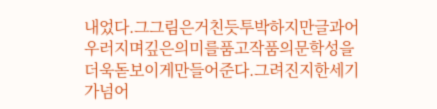내었다.그그림은거친듯투박하지만글과어우러지며깊은의미를품고작품의문학성을더욱돋보이게만들어준다.그려진지한세기가넘어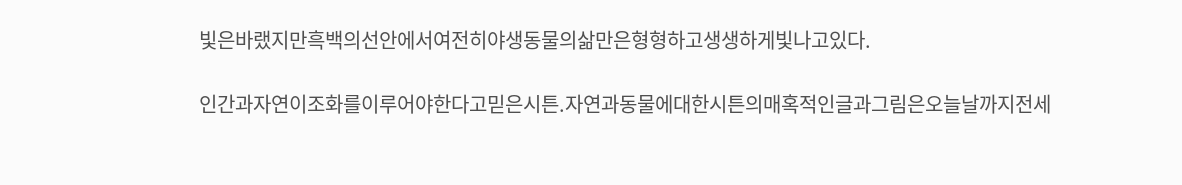빛은바랬지만흑백의선안에서여전히야생동물의삶만은형형하고생생하게빛나고있다.

인간과자연이조화를이루어야한다고믿은시튼.자연과동물에대한시튼의매혹적인글과그림은오늘날까지전세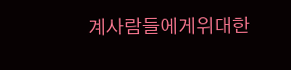계사람들에게위대한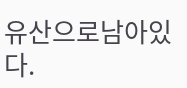유산으로남아있다.